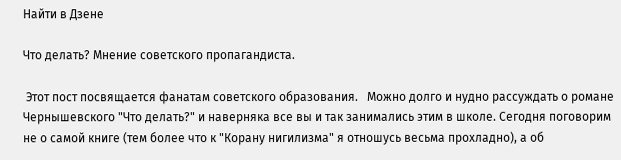Найти в Дзене

Что делать? Мнение советского пропагандиста.

 Этот пост посвящается фанатам советского образования.   Можно долго и нудно рассуждать о романе Чернышевского "Что делать?" и наверняка все вы и так занимались этим в школе. Сегодня поговорим не о самой книге (тем более что к "Корану нигилизма" я отношусь весьма прохладно), а об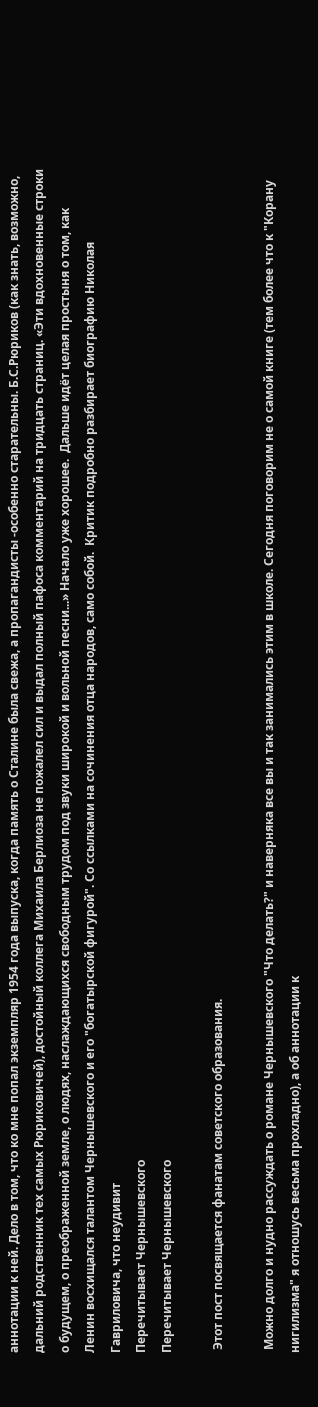аннотации к ней. Дело в том, что ко мне попал экземпляр 1954 года выпуска, когда память о Сталине была свежа, а пропагандисты -особенно старательны. Б.С.Рюриков (как знать, возможно, дальний родственник тех самых Рюриковичей), достойный коллега Михаила Берлиоза не пожалел сил и выдал полный пафоса комментарий на тридцать страниц. «Эти вдохновенные строки о будущем, о преображенной земле, о людях, наслаждающихся свободным трудом под звуки широкой и вольной песни...» Начало уже хорошее.  Дальше идёт целая простыня о том, как Ленин восхищался талантом Чернышевского и его "богатырской фигурой". Со ссылками на сочинения отца народов, само собой.  Критик подробно разбирает биографию Николая Гавриловича, что неудивит
Перечитывает Чернышевского
Перечитывает Чернышевского

 Этот пост посвящается фанатам советского образования.

 Можно долго и нудно рассуждать о романе Чернышевского "Что делать?" и наверняка все вы и так занимались этим в школе. Сегодня поговорим не о самой книге (тем более что к "Корану нигилизма" я отношусь весьма прохладно), а об аннотации к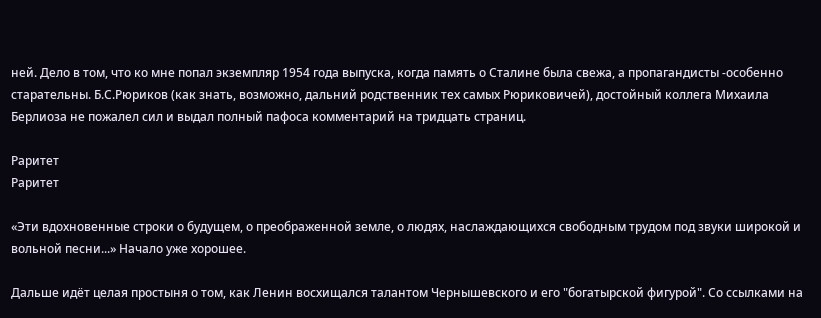ней. Дело в том, что ко мне попал экземпляр 1954 года выпуска, когда память о Сталине была свежа, а пропагандисты -особенно старательны. Б.С.Рюриков (как знать, возможно, дальний родственник тех самых Рюриковичей), достойный коллега Михаила Берлиоза не пожалел сил и выдал полный пафоса комментарий на тридцать страниц.

Раритет
Раритет

«Эти вдохновенные строки о будущем, о преображенной земле, о людях, наслаждающихся свободным трудом под звуки широкой и вольной песни...» Начало уже хорошее.

Дальше идёт целая простыня о том, как Ленин восхищался талантом Чернышевского и его "богатырской фигурой". Со ссылками на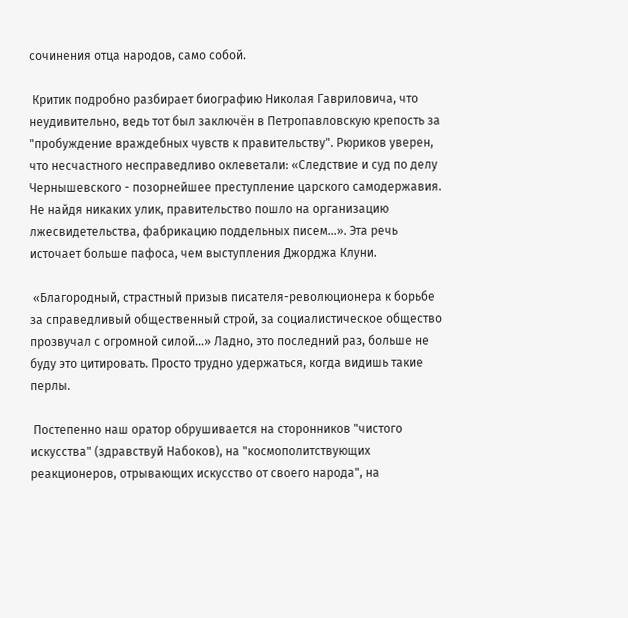сочинения отца народов, само собой.

 Критик подробно разбирает биографию Николая Гавриловича, что неудивительно, ведь тот был заключён в Петропавловскую крепость за "пробуждение враждебных чувств к правительству". Рюриков уверен, что несчастного несправедливо оклеветали: «Следствие и суд по делу Чернышевского - позорнейшее преступление царского самодержавия. Не найдя никаких улик, правительство пошло на организацию лжесвидетельства, фабрикацию поддельных писем...». Эта речь источает больше пафоса, чем выступления Джорджа Клуни.

 «Благородный, страстный призыв писателя-революционера к борьбе за справедливый общественный строй, за социалистическое общество прозвучал с огромной силой...» Ладно, это последний раз, больше не буду это цитировать. Просто трудно удержаться, когда видишь такие перлы.

 Постепенно наш оратор обрушивается на сторонников "чистого искусства" (здравствуй Набоков), на "космополитствующих реакционеров, отрывающих искусство от своего народа", на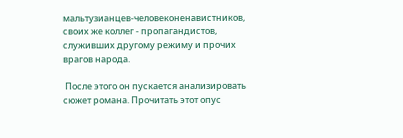мальтузианцев-человеконенавистников, своих же коллег - пропагандистов, служивших другому режиму и прочих врагов народа.

 После этого он пускается анализировать сюжет романа. Прочитать этот опус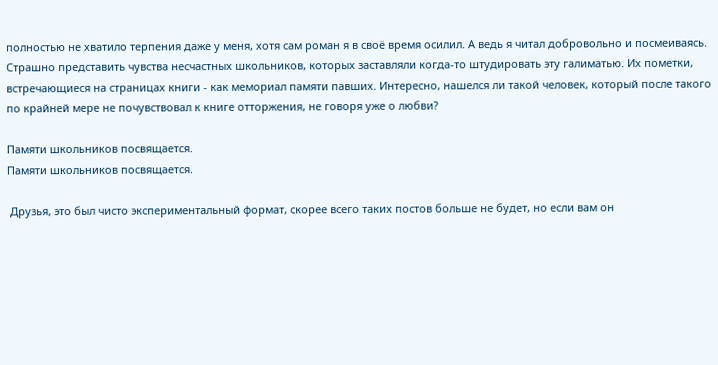полностью не хватило терпения даже у меня, хотя сам роман я в своё время осилил. А ведь я читал добровольно и посмеиваясь. Страшно представить чувства несчастных школьников, которых заставляли когда-то штудировать эту галиматью. Их пометки, встречающиеся на страницах книги - как мемориал памяти павших. Интересно, нашелся ли такой человек, который после такого по крайней мере не почувствовал к книге отторжения, не говоря уже о любви?

Памяти школьников посвящается.
Памяти школьников посвящается.

 Друзья, это был чисто экспериментальный формат, скорее всего таких постов больше не будет, но если вам он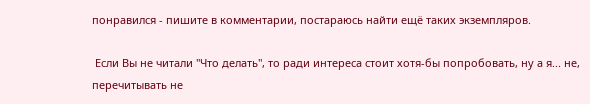понравился - пишите в комментарии, постараюсь найти ещё таких экземпляров.

 Если Вы не читали "Что делать", то ради интереса стоит хотя-бы попробовать, ну а я... не, перечитывать не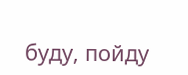буду, пойду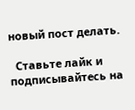новый пост делать.

  Ставьте лайк и подписывайтесь на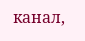канал,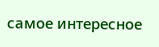самое интересное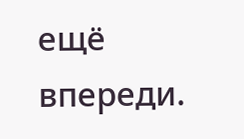ещё впереди.